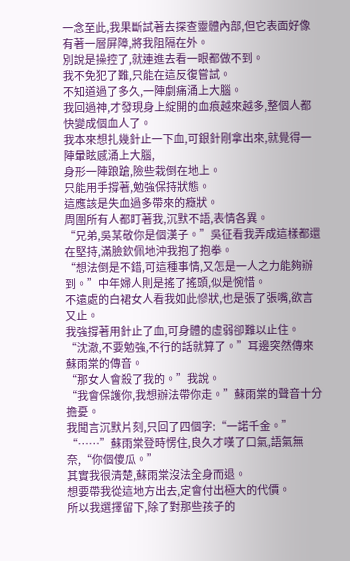一念至此,我果斷試著去探查靈體內部,但它表面好像有著一層屏障,將我阻隔在外。
別說是操控了,就連進去看一眼都做不到。
我不免犯了難,只能在這反復嘗試。
不知道過了多久,一陣劇痛涌上大腦。
我回過神,才發現身上綻開的血痕越來越多,整個人都快變成個血人了。
我本來想扎幾針止一下血,可銀針剛拿出來,就覺得一陣暈眩感涌上大腦,
身形一陣踉蹌,險些栽倒在地上。
只能用手撐著,勉強保持狀態。
這應該是失血過多帶來的癥狀。
周圍所有人都盯著我,沉默不語,表情各異。
“兄弟,吳某敬你是個漢子。”吳征看我弄成這樣都還在堅持,滿臉欽佩地沖我抱了抱拳。
“想法倒是不錯,可這種事情,又怎是一人之力能夠辦到。”中年婦人則是搖了搖頭,似是惋惜。
不遠處的白裙女人看我如此慘狀,也是張了張嘴,欲言又止。
我強撐著用針止了血,可身體的虛弱卻難以止住。
“沈澈,不要勉強,不行的話就算了。”耳邊突然傳來蘇雨棠的傳音。
“那女人會殺了我的。”我說。
“我會保護你,我想辦法帶你走。”蘇雨棠的聲音十分擔憂。
我聞言沉默片刻,只回了四個字:“一諾千金。”
“……”蘇雨棠登時愣住,良久才嘆了口氣,語氣無奈,“你個傻瓜。”
其實我很清楚,蘇雨棠沒法全身而退。
想要帶我從這地方出去,定會付出極大的代價。
所以我選擇留下,除了對那些孩子的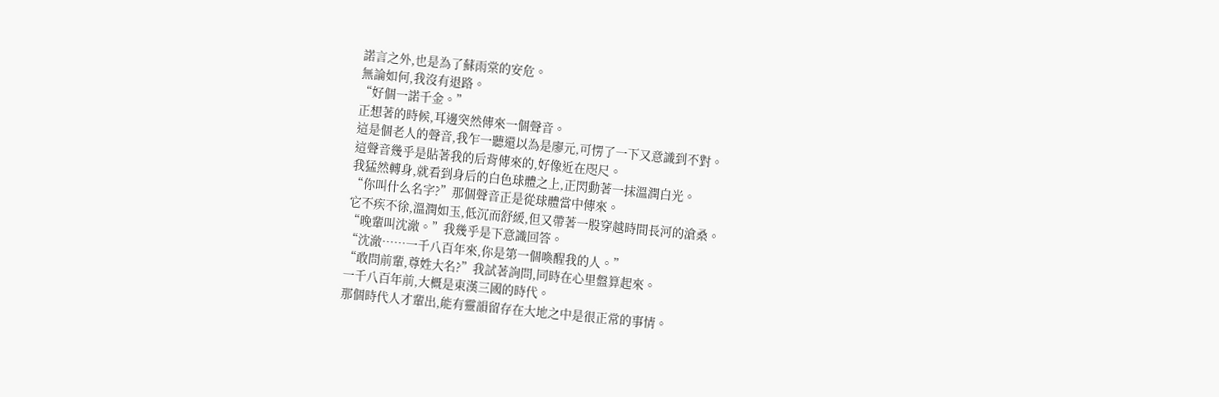諾言之外,也是為了蘇雨棠的安危。
無論如何,我沒有退路。
“好個一諾千金。”
正想著的時候,耳邊突然傳來一個聲音。
這是個老人的聲音,我乍一聽還以為是廖元,可愣了一下又意識到不對。
這聲音幾乎是貼著我的后背傳來的,好像近在咫尺。
我猛然轉身,就看到身后的白色球體之上,正閃動著一抹溫潤白光。
“你叫什么名字?”那個聲音正是從球體當中傳來。
它不疾不徐,溫潤如玉,低沉而舒緩,但又帶著一股穿越時間長河的滄桑。
“晚輩叫沈澈。”我幾乎是下意識回答。
“沈澈……一千八百年來,你是第一個喚醒我的人。”
“敢問前輩,尊姓大名?”我試著詢問,同時在心里盤算起來。
一千八百年前,大概是東漢三國的時代。
那個時代人才輩出,能有靈韻留存在大地之中是很正常的事情。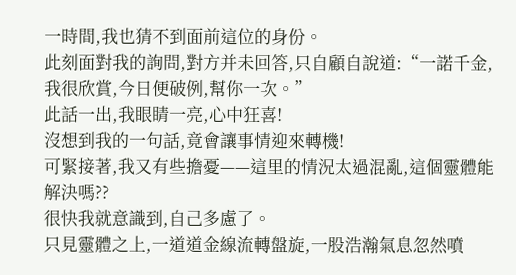一時間,我也猜不到面前這位的身份。
此刻面對我的詢問,對方并未回答,只自顧自說道:“一諾千金,我很欣賞,今日便破例,幫你一次。”
此話一出,我眼睛一亮,心中狂喜!
沒想到我的一句話,竟會讓事情迎來轉機!
可緊接著,我又有些擔憂——這里的情況太過混亂,這個靈體能解決嗎??
很快我就意識到,自己多慮了。
只見靈體之上,一道道金線流轉盤旋,一股浩瀚氣息忽然噴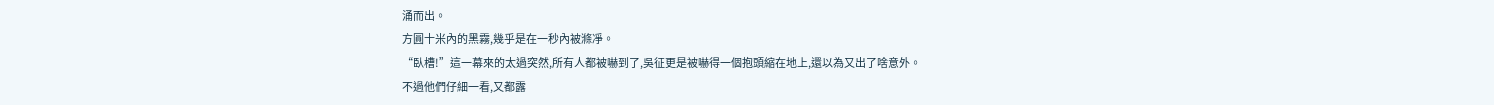涌而出。
方圓十米內的黑霧,幾乎是在一秒內被滌凈。
“臥槽!”這一幕來的太過突然,所有人都被嚇到了,吳征更是被嚇得一個抱頭縮在地上,還以為又出了啥意外。
不過他們仔細一看,又都露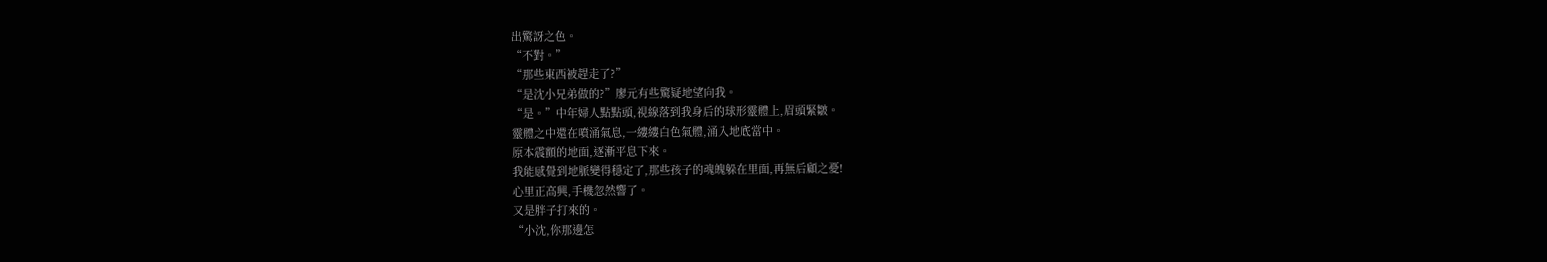出驚訝之色。
“不對。”
“那些東西被趕走了?”
“是沈小兄弟做的?”廖元有些驚疑地望向我。
“是。”中年婦人點點頭,視線落到我身后的球形靈體上,眉頭緊皺。
靈體之中還在噴涌氣息,一縷縷白色氣體,涌入地底當中。
原本震顫的地面,逐漸平息下來。
我能感覺到地脈變得穩定了,那些孩子的魂魄躲在里面,再無后顧之憂!
心里正高興,手機忽然響了。
又是胖子打來的。
“小沈,你那邊怎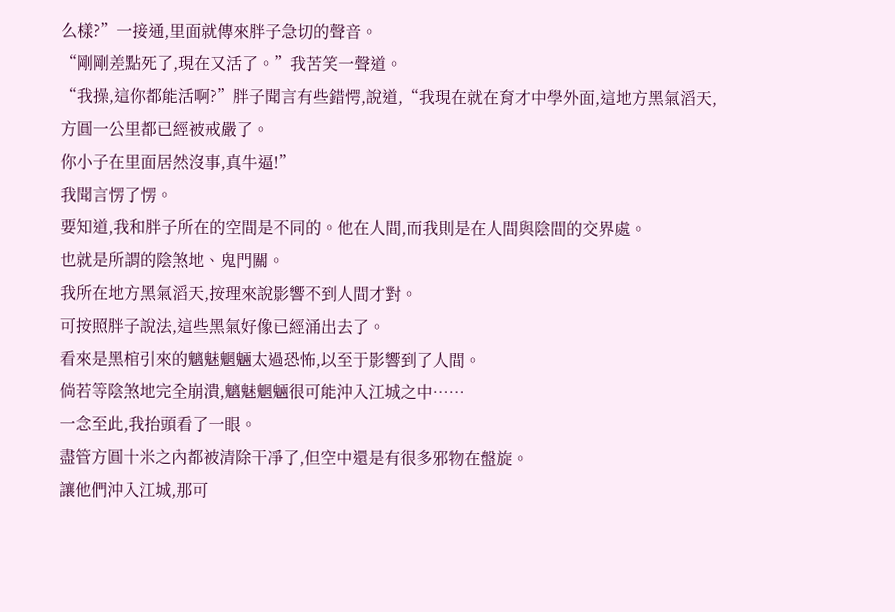么樣?”一接通,里面就傳來胖子急切的聲音。
“剛剛差點死了,現在又活了。”我苦笑一聲道。
“我操,這你都能活啊?”胖子聞言有些錯愕,說道,“我現在就在育才中學外面,這地方黑氣滔天,方圓一公里都已經被戒嚴了。
你小子在里面居然沒事,真牛逼!”
我聞言愣了愣。
要知道,我和胖子所在的空間是不同的。他在人間,而我則是在人間與陰間的交界處。
也就是所謂的陰煞地、鬼門關。
我所在地方黑氣滔天,按理來說影響不到人間才對。
可按照胖子說法,這些黑氣好像已經涌出去了。
看來是黑棺引來的魑魅魍魎太過恐怖,以至于影響到了人間。
倘若等陰煞地完全崩潰,魑魅魍魎很可能沖入江城之中……
一念至此,我抬頭看了一眼。
盡管方圓十米之內都被清除干凈了,但空中還是有很多邪物在盤旋。
讓他們沖入江城,那可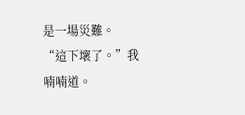是一場災難。
“這下壞了。”我喃喃道。